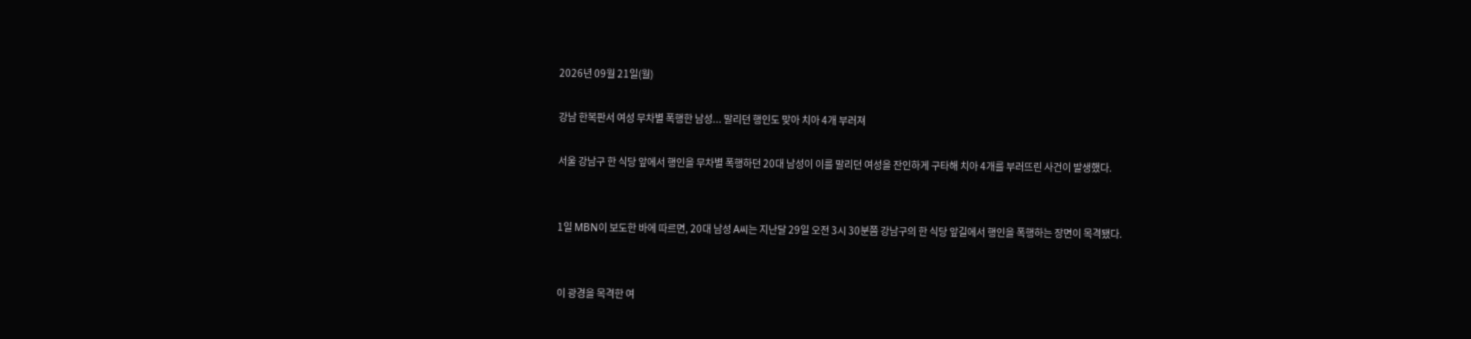2026년 09월 21일(월)

강남 한복판서 여성 무차별 폭행한 남성... 말리던 행인도 맞아 치아 4개 부러져

서울 강남구 한 식당 앞에서 행인을 무차별 폭행하던 20대 남성이 이를 말리던 여성을 잔인하게 구타해 치아 4개를 부러뜨린 사건이 발생했다.


1일 MBN이 보도한 바에 따르면, 20대 남성 A씨는 지난달 29일 오전 3시 30분쯤 강남구의 한 식당 앞길에서 행인을 폭행하는 장면이 목격됐다.


이 광경을 목격한 여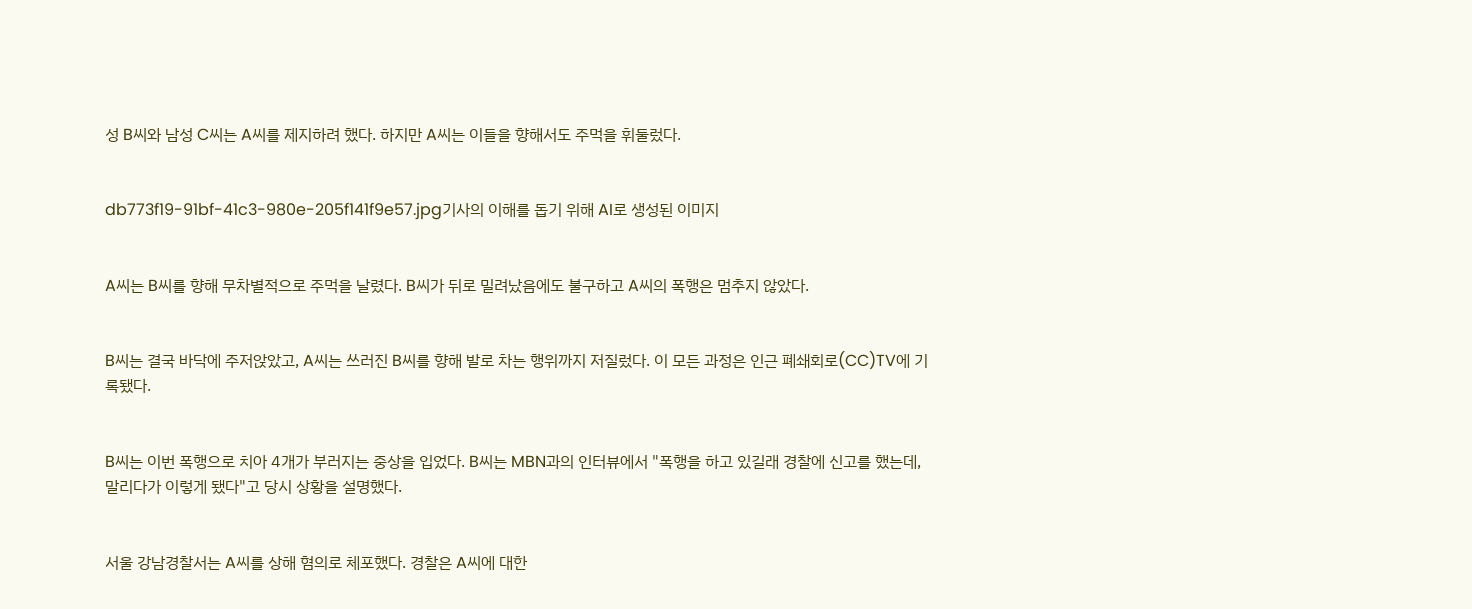성 B씨와 남성 C씨는 A씨를 제지하려 했다. 하지만 A씨는 이들을 향해서도 주먹을 휘둘렀다.


db773f19-91bf-41c3-980e-205f141f9e57.jpg기사의 이해를 돕기 위해 AI로 생성된 이미지


A씨는 B씨를 향해 무차별적으로 주먹을 날렸다. B씨가 뒤로 밀려났음에도 불구하고 A씨의 폭행은 멈추지 않았다.


B씨는 결국 바닥에 주저앉았고, A씨는 쓰러진 B씨를 향해 발로 차는 행위까지 저질렀다. 이 모든 과정은 인근 폐쇄회로(CC)TV에 기록됐다.


B씨는 이번 폭행으로 치아 4개가 부러지는 중상을 입었다. B씨는 MBN과의 인터뷰에서 "폭행을 하고 있길래 경찰에 신고를 했는데, 말리다가 이렇게 됐다"고 당시 상황을 설명했다.


서울 강남경찰서는 A씨를 상해 혐의로 체포했다. 경찰은 A씨에 대한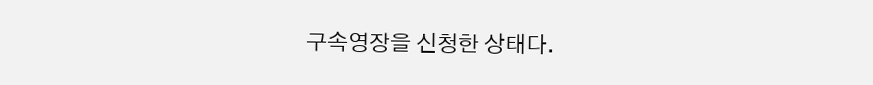구속영장을 신청한 상태다.